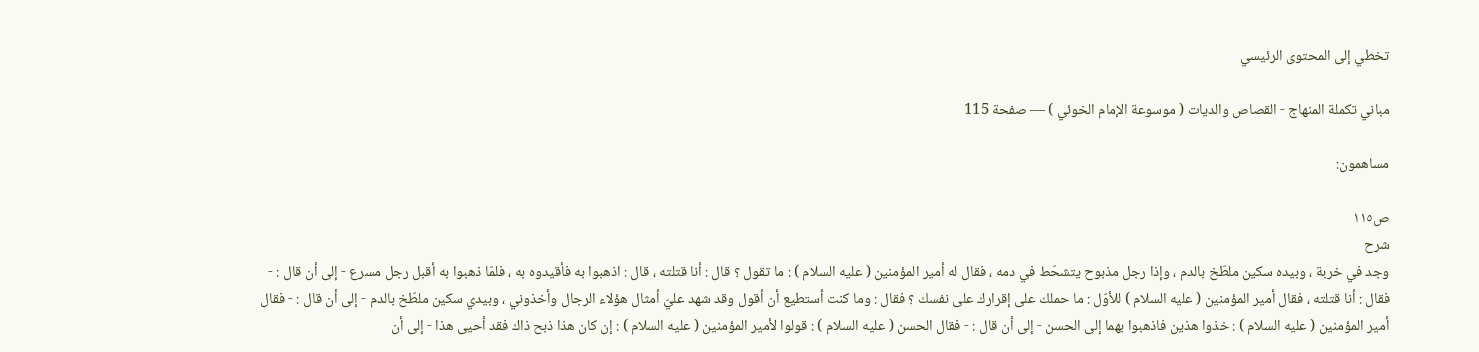تخطي إلى المحتوى الرئيسي

مباني تكملة المنهاج - القصاص والديات ( موسوعة الإمام الخوئي ) — صفحة 115

مساهمون:

ص١١٥
شرح
وجد في خربة ، وبيده سكين ملطّخ بالدم ، وإذا رجل مذبوح يتشحّط في دمه ، فقال له أمير المؤمنين ( عليه السلام ) : ما تقول ؟ قال : أنا قتلته ، قال : اذهبوا به فأقيدوه به ، فلمّا ذهبوا به أقبل رجل مسرع - إلى أن قال : - فقال : أنا قتلته ، فقال أمير المؤمنين ( عليه السلام ) للأوّل : ما حملك على إقرارك على نفسك ؟ فقال : وما كنت أستطيع أن أقول وقد شهد عليّ أمثال هؤلاء الرجال وأخذوني ، وبيدي سكين ملطّخ بالدم - إلى أن قال : - فقال أمير المؤمنين ( عليه السلام ) : خذوا هذين فاذهبوا بهما إلى الحسن - إلى أن قال : - فقال الحسن ( عليه السلام ) : قولوا لأمير المؤمنين ( عليه السلام ) : إن كان هذا ذبح ذاك فقد أحيى هذا - إلى أن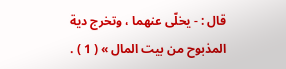قال : - يخلّى عنهما ، وتخرج دية المذبوح من بيت المال » ( 1 ) .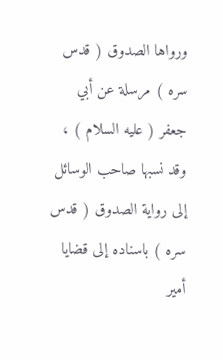ورواها الصدوق ( قدس سره ) مرسلة عن أبي جعفر ( عليه السلام ) ، وقد نسبها صاحب الوسائل إلى رواية الصدوق ( قدس سره ) باسناده إلى قضايا أمير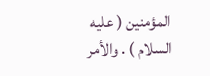المؤمنين ( عليه السلام ) . والأمر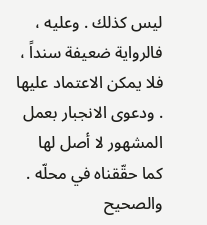ليس كذلك . وعليه ، فالرواية ضعيفة سنداً ، فلا يمكن الاعتماد عليها . ودعوى الانجبار بعمل المشهور لا أصل لها كما حقّقناه في محلّه . والصحيح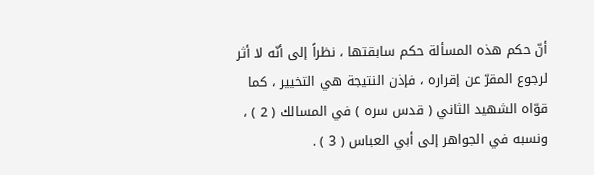أنّ حكم هذه المسألة حكم سابقتها ، نظراً إلى أنّه لا أثر لرجوع المقرّ عن إقراره ، فإذن النتيجة هي التخيير ، كما قوّاه الشهيد الثاني ( قدس سره ) في المسالك ( 2 ) ، ونسبه في الجواهر إلى أبي العباس ( 3 ) .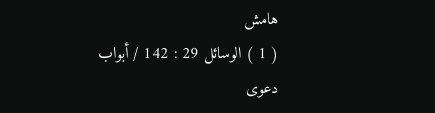هامش
( 1 ) الوسائل 29 : 142 / أبواب دعوى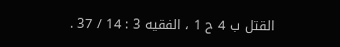القتل ب 4 ح 1 ، الفقيه 3 : 14 / 37 .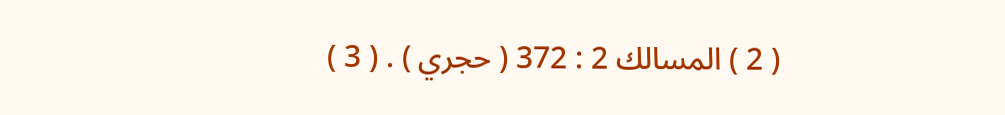( 2 ) المسالك 2 : 372 ( حجري ) . ( 3 )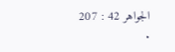الجواهر 42 : 207 .